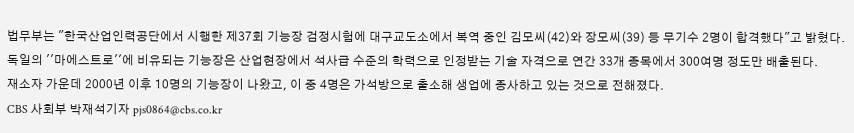법무부는 "한국산업인력공단에서 시행한 제37회 기능장 검정시험에 대구교도소에서 복역 중인 김모씨(42)와 장모씨(39) 등 무기수 2명이 합격했다"고 밝혔다.
독일의 ''마에스트로''에 비유되는 기능장은 산업현장에서 석사급 수준의 학력으로 인정받는 기술 자격으로 연간 33개 종목에서 300여명 정도만 배출된다.
재소자 가운데 2000년 이후 10명의 기능장이 나왔고, 이 중 4명은 가석방으로 출소해 생업에 종사하고 있는 것으로 전해졌다.
CBS 사회부 박재석기자 pjs0864@cbs.co.kr